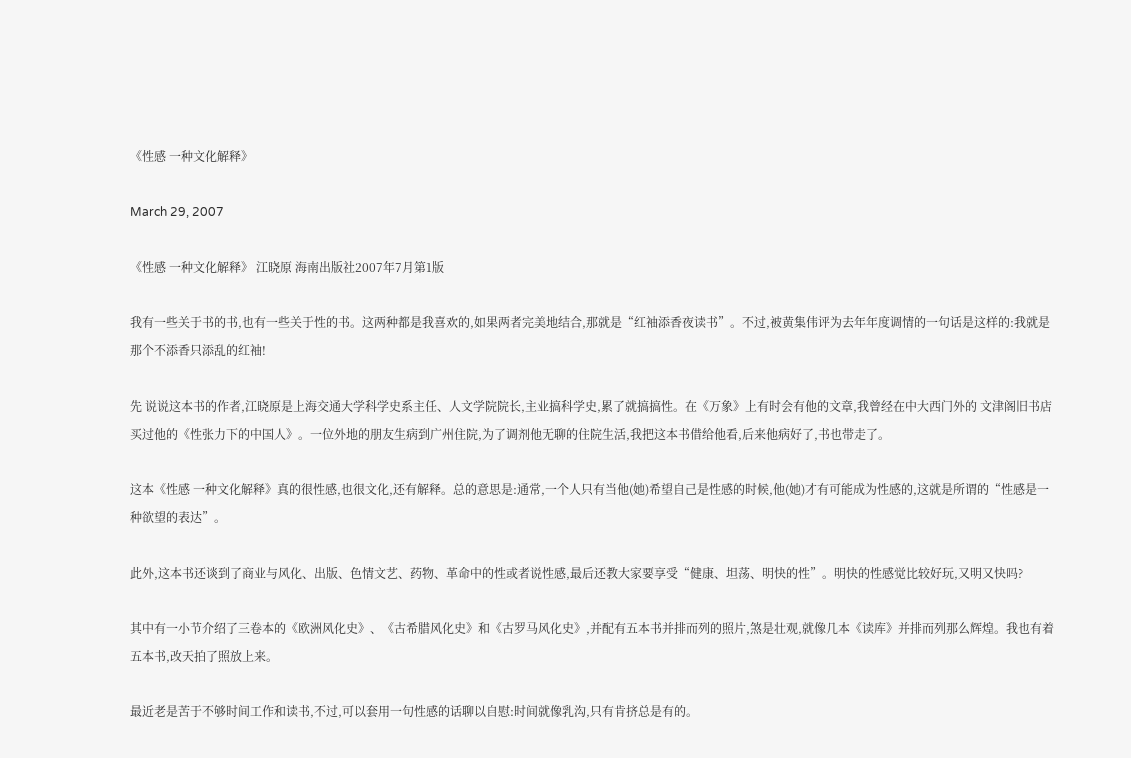《性感 一种文化解释》

March 29, 2007

《性感 一种文化解释》 江晓原 海南出版社2007年7月第1版

我有一些关于书的书,也有一些关于性的书。这两种都是我喜欢的,如果两者完美地结合,那就是“红袖添香夜读书”。不过,被黄集伟评为去年年度调情的一句话是这样的:我就是那个不添香只添乱的红袖!

先 说说这本书的作者,江晓原是上海交通大学科学史系主任、人文学院院长,主业搞科学史,累了就搞搞性。在《万象》上有时会有他的文章,我曾经在中大西门外的 文津阁旧书店买过他的《性张力下的中国人》。一位外地的朋友生病到广州住院,为了调剂他无聊的住院生活,我把这本书借给他看,后来他病好了,书也带走了。

这本《性感 一种文化解释》真的很性感,也很文化,还有解释。总的意思是:通常,一个人只有当他(她)希望自己是性感的时候,他(她)才有可能成为性感的,这就是所谓的“性感是一种欲望的表达”。

此外,这本书还谈到了商业与风化、出版、色情文艺、药物、革命中的性或者说性感,最后还教大家要享受“健康、坦荡、明快的性”。明快的性感觉比较好玩,又明又快吗?

其中有一小节介绍了三卷本的《欧洲风化史》、《古希腊风化史》和《古罗马风化史》,并配有五本书并排而列的照片,煞是壮观,就像几本《读库》并排而列那么辉煌。我也有着五本书,改天拍了照放上来。

最近老是苦于不够时间工作和读书,不过,可以套用一句性感的话聊以自慰:时间就像乳沟,只有肯挤总是有的。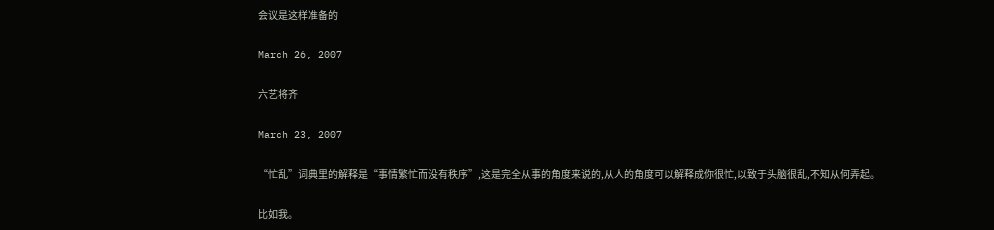会议是这样准备的

March 26, 2007

六艺将齐

March 23, 2007

“忙乱”词典里的解释是“事情繁忙而没有秩序”,这是完全从事的角度来说的,从人的角度可以解释成你很忙,以致于头脑很乱,不知从何弄起。

比如我。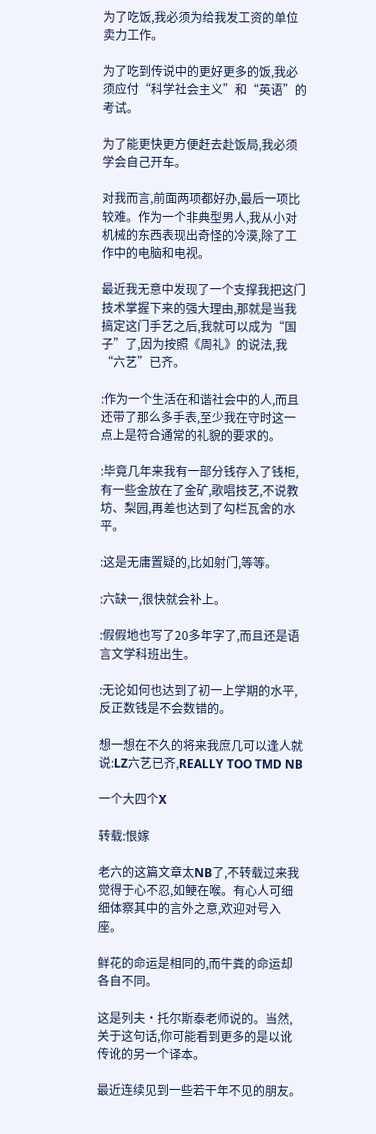为了吃饭,我必须为给我发工资的单位卖力工作。

为了吃到传说中的更好更多的饭,我必须应付“科学社会主义”和“英语”的考试。

为了能更快更方便赶去赴饭局,我必须学会自己开车。

对我而言,前面两项都好办,最后一项比较难。作为一个非典型男人,我从小对机械的东西表现出奇怪的冷漠,除了工作中的电脑和电视。

最近我无意中发现了一个支撑我把这门技术掌握下来的强大理由,那就是当我搞定这门手艺之后,我就可以成为“国子”了,因为按照《周礼》的说法,我“六艺”已齐。

:作为一个生活在和谐社会中的人,而且还带了那么多手表,至少我在守时这一点上是符合通常的礼貌的要求的。

:毕竟几年来我有一部分钱存入了钱柜,有一些金放在了金矿,歌唱技艺,不说教坊、梨园,再差也达到了勾栏瓦舍的水平。

:这是无庸置疑的,比如射门,等等。

:六缺一,很快就会补上。

:假假地也写了20多年字了,而且还是语言文学科班出生。

:无论如何也达到了初一上学期的水平,反正数钱是不会数错的。

想一想在不久的将来我庶几可以逢人就说:LZ六艺已齐,REALLY TOO TMD NB

一个大四个X

转载:恨嫁

老六的这篇文章太NB了,不转载过来我觉得于心不忍,如鲠在喉。有心人可细细体察其中的言外之意,欢迎对号入座。

鲜花的命运是相同的,而牛粪的命运却各自不同。

这是列夫·托尔斯泰老师说的。当然,关于这句话,你可能看到更多的是以讹传讹的另一个译本。

最近连续见到一些若干年不见的朋友。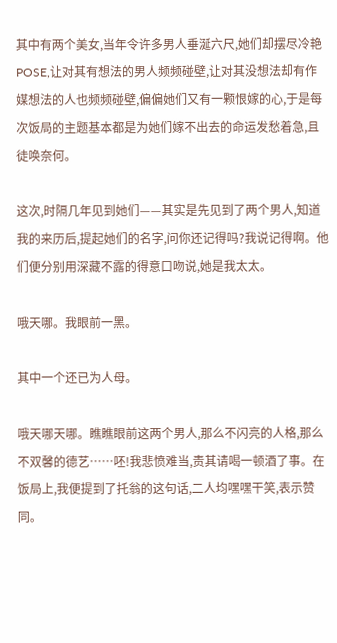其中有两个美女,当年令许多男人垂涎六尺,她们却摆尽冷艳POSE,让对其有想法的男人频频碰壁,让对其没想法却有作媒想法的人也频频碰壁,偏偏她们又有一颗恨嫁的心,于是每次饭局的主题基本都是为她们嫁不出去的命运发愁着急,且徒唤奈何。

这次,时隔几年见到她们——其实是先见到了两个男人,知道我的来历后,提起她们的名字,问你还记得吗?我说记得啊。他们便分别用深藏不露的得意口吻说,她是我太太。

哦天哪。我眼前一黑。

其中一个还已为人母。

哦天哪天哪。瞧瞧眼前这两个男人,那么不闪亮的人格,那么不双馨的德艺……呸!我悲愤难当,责其请喝一顿酒了事。在饭局上,我便提到了托翁的这句话,二人均嘿嘿干笑,表示赞同。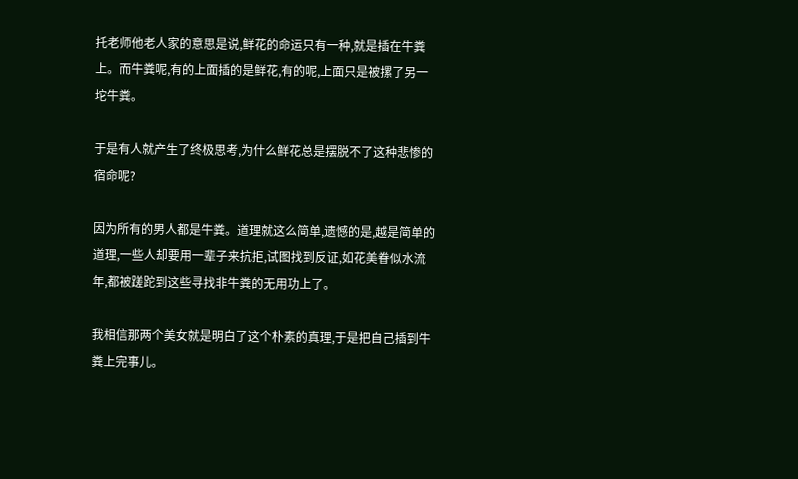托老师他老人家的意思是说,鲜花的命运只有一种,就是插在牛粪上。而牛粪呢,有的上面插的是鲜花,有的呢,上面只是被摞了另一坨牛粪。

于是有人就产生了终极思考,为什么鲜花总是摆脱不了这种悲惨的宿命呢?

因为所有的男人都是牛粪。道理就这么简单,遗憾的是,越是简单的道理,一些人却要用一辈子来抗拒,试图找到反证,如花美眷似水流年,都被蹉跎到这些寻找非牛粪的无用功上了。

我相信那两个美女就是明白了这个朴素的真理,于是把自己插到牛粪上完事儿。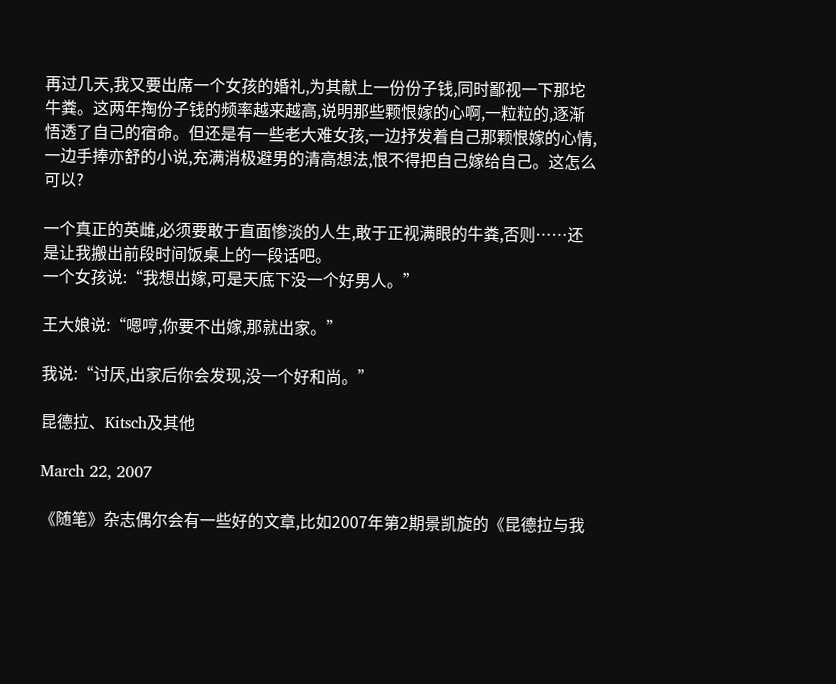再过几天,我又要出席一个女孩的婚礼,为其献上一份份子钱,同时鄙视一下那坨牛粪。这两年掏份子钱的频率越来越高,说明那些颗恨嫁的心啊,一粒粒的,逐渐悟透了自己的宿命。但还是有一些老大难女孩,一边抒发着自己那颗恨嫁的心情,一边手捧亦舒的小说,充满消极避男的清高想法,恨不得把自己嫁给自己。这怎么可以?

一个真正的英雌,必须要敢于直面惨淡的人生,敢于正视满眼的牛粪,否则……还是让我搬出前段时间饭桌上的一段话吧。
一个女孩说:“我想出嫁,可是天底下没一个好男人。”

王大娘说:“嗯哼,你要不出嫁,那就出家。”

我说:“讨厌,出家后你会发现,没一个好和尚。”

昆德拉、Kitsch及其他

March 22, 2007

《随笔》杂志偶尔会有一些好的文章,比如2007年第2期景凯旋的《昆德拉与我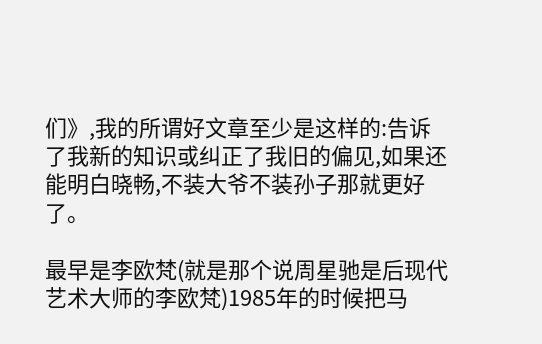们》,我的所谓好文章至少是这样的:告诉了我新的知识或纠正了我旧的偏见,如果还能明白晓畅,不装大爷不装孙子那就更好了。

最早是李欧梵(就是那个说周星驰是后现代艺术大师的李欧梵)1985年的时候把马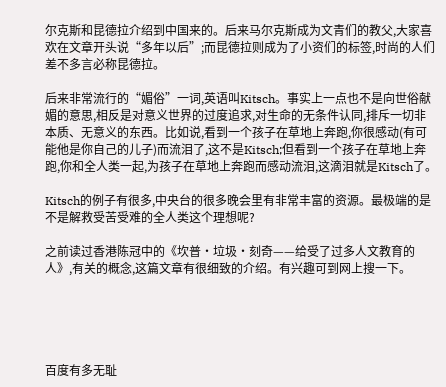尔克斯和昆德拉介绍到中国来的。后来马尔克斯成为文青们的教父,大家喜欢在文章开头说“多年以后”;而昆德拉则成为了小资们的标签,时尚的人们差不多言必称昆德拉。

后来非常流行的“媚俗”一词,英语叫Kitsch。事实上一点也不是向世俗献媚的意思,相反是对意义世界的过度追求,对生命的无条件认同,排斥一切非本质、无意义的东西。比如说,看到一个孩子在草地上奔跑,你很感动(有可能他是你自己的儿子)而流泪了,这不是Kitsch;但看到一个孩子在草地上奔跑,你和全人类一起,为孩子在草地上奔跑而感动流泪,这滴泪就是Kitsch了。

Kitsch的例子有很多,中央台的很多晚会里有非常丰富的资源。最极端的是不是解救受苦受难的全人类这个理想呢?

之前读过香港陈冠中的《坎普·垃圾·刻奇——给受了过多人文教育的人》,有关的概念,这篇文章有很细致的介绍。有兴趣可到网上搜一下。





百度有多无耻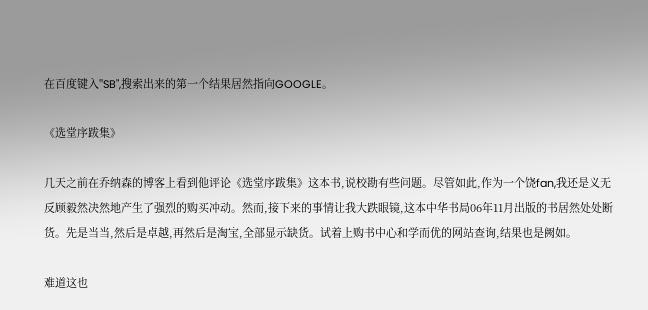在百度键入"SB",搜索出来的第一个结果居然指向GOOGLE。

《选堂序跋集》

几天之前在乔纳森的博客上看到他评论《选堂序跋集》这本书,说校勘有些问题。尽管如此,作为一个饶fan,我还是义无反顾毅然决然地产生了强烈的购买冲动。然而,接下来的事情让我大跌眼镜,这本中华书局06年11月出版的书居然处处断货。先是当当,然后是卓越,再然后是淘宝,全部显示缺货。试着上购书中心和学而优的网站查询,结果也是阙如。

难道这也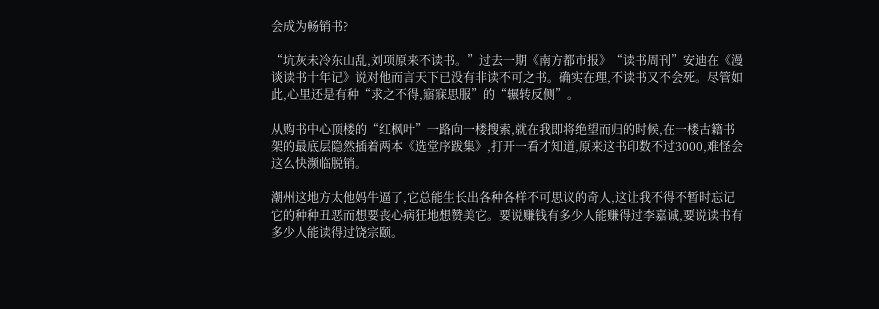会成为畅销书?

“坑灰未冷东山乱,刘项原来不读书。”过去一期《南方都市报》“读书周刊”安迪在《漫谈读书十年记》说对他而言天下已没有非读不可之书。确实在理,不读书又不会死。尽管如此,心里还是有种“求之不得,寤寐思服”的“辗转反侧”。

从购书中心顶楼的“红枫叶”一路向一楼搜索,就在我即将绝望而归的时候,在一楼古籍书架的最底层隐然插着两本《选堂序跋集》,打开一看才知道,原来这书印数不过3000,难怪会这么快濒临脱销。

潮州这地方太他妈牛逼了,它总能生长出各种各样不可思议的奇人,这让我不得不暂时忘记它的种种丑恶而想要丧心病狂地想赞美它。要说赚钱有多少人能赚得过李嘉诚,要说读书有多少人能读得过饶宗颐。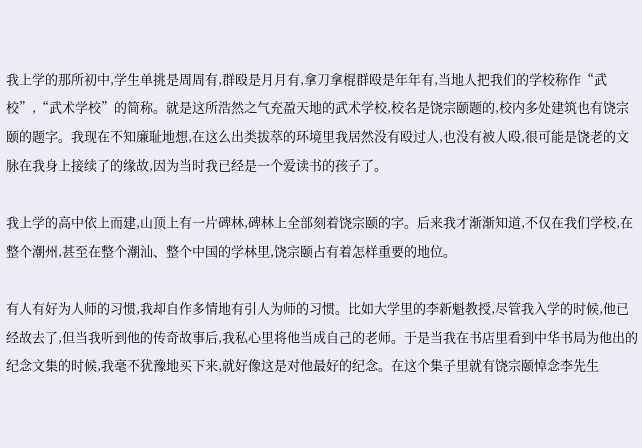我上学的那所初中,学生单挑是周周有,群殴是月月有,拿刀拿棍群殴是年年有,当地人把我们的学校称作“武校”,“武术学校”的简称。就是这所浩然之气充盈天地的武术学校,校名是饶宗颐题的,校内多处建筑也有饶宗颐的题字。我现在不知廉耻地想,在这么出类拔萃的环境里我居然没有殴过人,也没有被人殴,很可能是饶老的文脉在我身上接续了的缘故,因为当时我已经是一个爱读书的孩子了。

我上学的高中依上而建,山顶上有一片碑林,碑林上全部刻着饶宗颐的字。后来我才渐渐知道,不仅在我们学校,在整个潮州,甚至在整个潮汕、整个中国的学林里,饶宗颐占有着怎样重要的地位。

有人有好为人师的习惯,我却自作多情地有引人为师的习惯。比如大学里的李新魁教授,尽管我入学的时候,他已经故去了,但当我听到他的传奇故事后,我私心里将他当成自己的老师。于是当我在书店里看到中华书局为他出的纪念文集的时候,我毫不犹豫地买下来,就好像这是对他最好的纪念。在这个集子里就有饶宗颐悼念李先生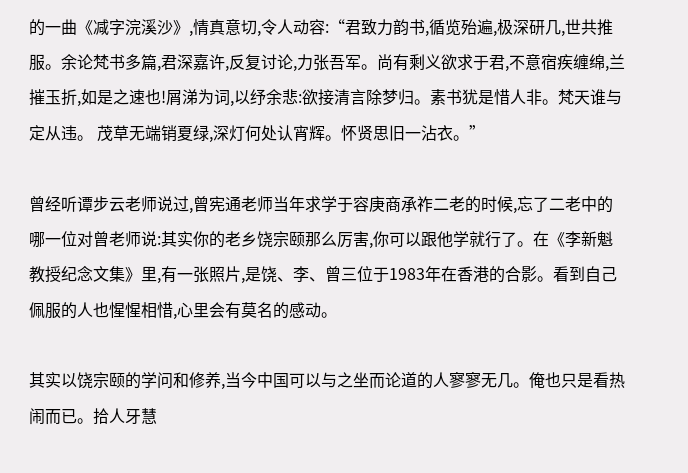的一曲《减字浣溪沙》,情真意切,令人动容:“君致力韵书,循览殆遍,极深研几,世共推服。余论梵书多篇,君深嘉许,反复讨论,力张吾军。尚有剩义欲求于君,不意宿疾缠绵,兰摧玉折,如是之速也!屑涕为词,以纾余悲:欲接清言除梦归。素书犹是惜人非。梵天谁与定从违。 茂草无端销夏绿,深灯何处认宵辉。怀贤思旧一沾衣。”

曾经听谭步云老师说过,曾宪通老师当年求学于容庚商承祚二老的时候,忘了二老中的哪一位对曾老师说:其实你的老乡饶宗颐那么厉害,你可以跟他学就行了。在《李新魁教授纪念文集》里,有一张照片,是饶、李、曾三位于1983年在香港的合影。看到自己佩服的人也惺惺相惜,心里会有莫名的感动。

其实以饶宗颐的学问和修养,当今中国可以与之坐而论道的人寥寥无几。俺也只是看热闹而已。拾人牙慧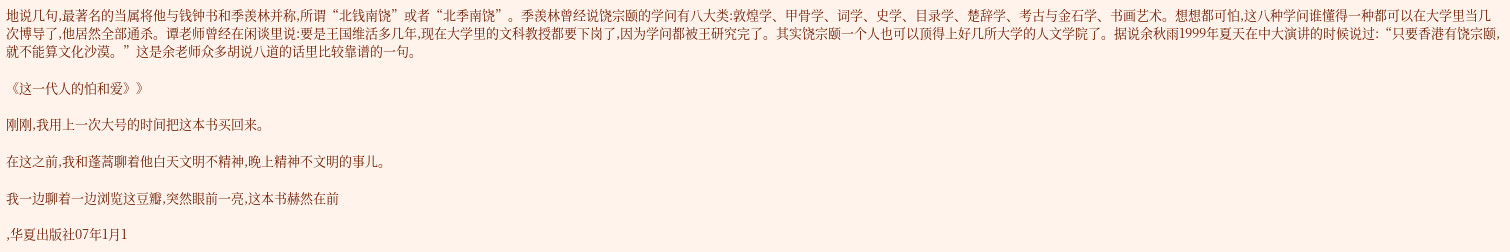地说几句,最著名的当属将他与钱钟书和季羡林并称,所谓“北钱南饶”或者“北季南饶”。季羡林曾经说饶宗颐的学问有八大类:敦煌学、甲骨学、词学、史学、目录学、楚辞学、考古与金石学、书画艺术。想想都可怕,这八种学问谁懂得一种都可以在大学里当几次博导了,他居然全部通杀。谭老师曾经在闲谈里说:要是王国维活多几年,现在大学里的文科教授都要下岗了,因为学问都被王研究完了。其实饶宗颐一个人也可以顶得上好几所大学的人文学院了。据说余秋雨1999年夏天在中大演讲的时候说过:“只要香港有饶宗颐,就不能算文化沙漠。”这是余老师众多胡说八道的话里比较靠谱的一句。

《这一代人的怕和爱》》

刚刚,我用上一次大号的时间把这本书买回来。

在这之前,我和蓬蒿聊着他白天文明不精神,晚上精神不文明的事儿。

我一边聊着一边浏览这豆瓣,突然眼前一亮,这本书赫然在前

,华夏出版社07年1月1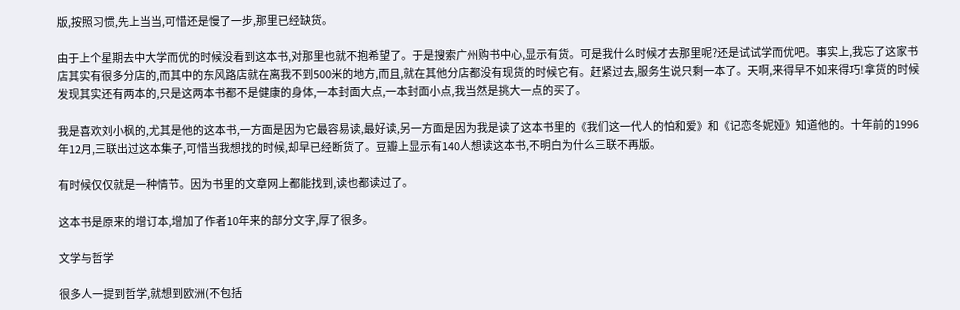版,按照习惯,先上当当,可惜还是慢了一步,那里已经缺货。

由于上个星期去中大学而优的时候没看到这本书,对那里也就不抱希望了。于是搜索广州购书中心,显示有货。可是我什么时候才去那里呢?还是试试学而优吧。事实上,我忘了这家书店其实有很多分店的,而其中的东风路店就在离我不到500米的地方,而且,就在其他分店都没有现货的时候它有。赶紧过去,服务生说只剩一本了。天啊,来得早不如来得巧!拿货的时候发现其实还有两本的,只是这两本书都不是健康的身体,一本封面大点,一本封面小点,我当然是挑大一点的买了。

我是喜欢刘小枫的,尤其是他的这本书,一方面是因为它最容易读,最好读,另一方面是因为我是读了这本书里的《我们这一代人的怕和爱》和《记恋冬妮娅》知道他的。十年前的1996年12月,三联出过这本集子,可惜当我想找的时候,却早已经断货了。豆瓣上显示有140人想读这本书,不明白为什么三联不再版。

有时候仅仅就是一种情节。因为书里的文章网上都能找到,读也都读过了。

这本书是原来的增订本,增加了作者10年来的部分文字,厚了很多。

文学与哲学

很多人一提到哲学,就想到欧洲(不包括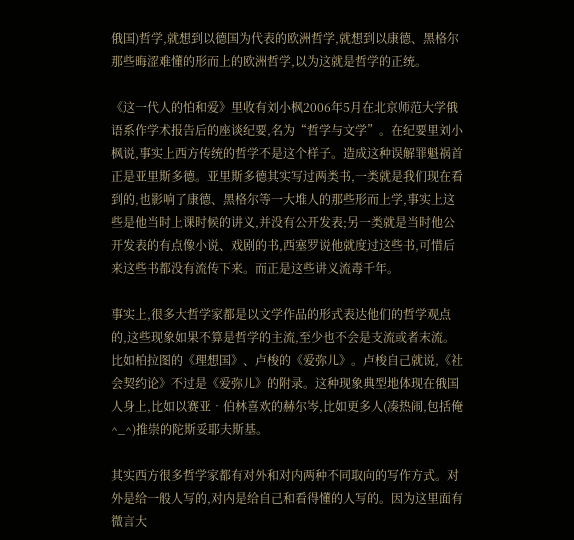俄国)哲学,就想到以德国为代表的欧洲哲学,就想到以康德、黑格尔那些晦涩难懂的形而上的欧洲哲学,以为这就是哲学的正统。

《这一代人的怕和爱》里收有刘小枫2006年5月在北京师范大学俄语系作学术报告后的座谈纪要,名为“哲学与文学”。在纪要里刘小枫说,事实上西方传统的哲学不是这个样子。造成这种误解罪魁祸首正是亚里斯多德。亚里斯多德其实写过两类书,一类就是我们现在看到的,也影响了康德、黑格尔等一大堆人的那些形而上学,事实上这些是他当时上课时候的讲义,并没有公开发表;另一类就是当时他公开发表的有点像小说、戏剧的书,西塞罗说他就度过这些书,可惜后来这些书都没有流传下来。而正是这些讲义流毒千年。

事实上,很多大哲学家都是以文学作品的形式表达他们的哲学观点的,这些现象如果不算是哲学的主流,至少也不会是支流或者末流。比如柏拉图的《理想国》、卢梭的《爱弥儿》。卢梭自己就说,《社会契约论》不过是《爱弥儿》的附录。这种现象典型地体现在俄国人身上,比如以赛亚•伯林喜欢的赫尔岑,比如更多人(凑热闹,包括俺^_^)推崇的陀斯妥耶夫斯基。

其实西方很多哲学家都有对外和对内两种不同取向的写作方式。对外是给一般人写的,对内是给自己和看得懂的人写的。因为这里面有微言大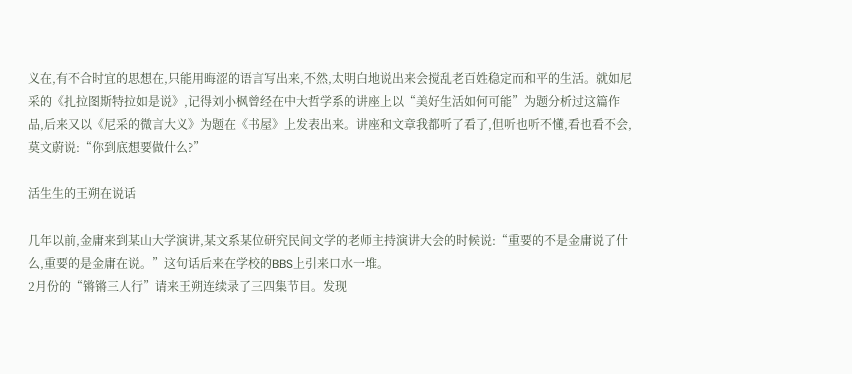义在,有不合时宜的思想在,只能用晦涩的语言写出来,不然,太明白地说出来会搅乱老百姓稳定而和平的生活。就如尼采的《扎拉图斯特拉如是说》,记得刘小枫曾经在中大哲学系的讲座上以“美好生活如何可能”为题分析过这篇作品,后来又以《尼采的微言大义》为题在《书屋》上发表出来。讲座和文章我都听了看了,但听也听不懂,看也看不会,莫文蔚说:“你到底想要做什么?”

活生生的王朔在说话

几年以前,金庸来到某山大学演讲,某文系某位研究民间文学的老师主持演讲大会的时候说:“重要的不是金庸说了什么,重要的是金庸在说。”这句话后来在学校的BBS上引来口水一堆。
2月份的“锵锵三人行”请来王朔连续录了三四集节目。发现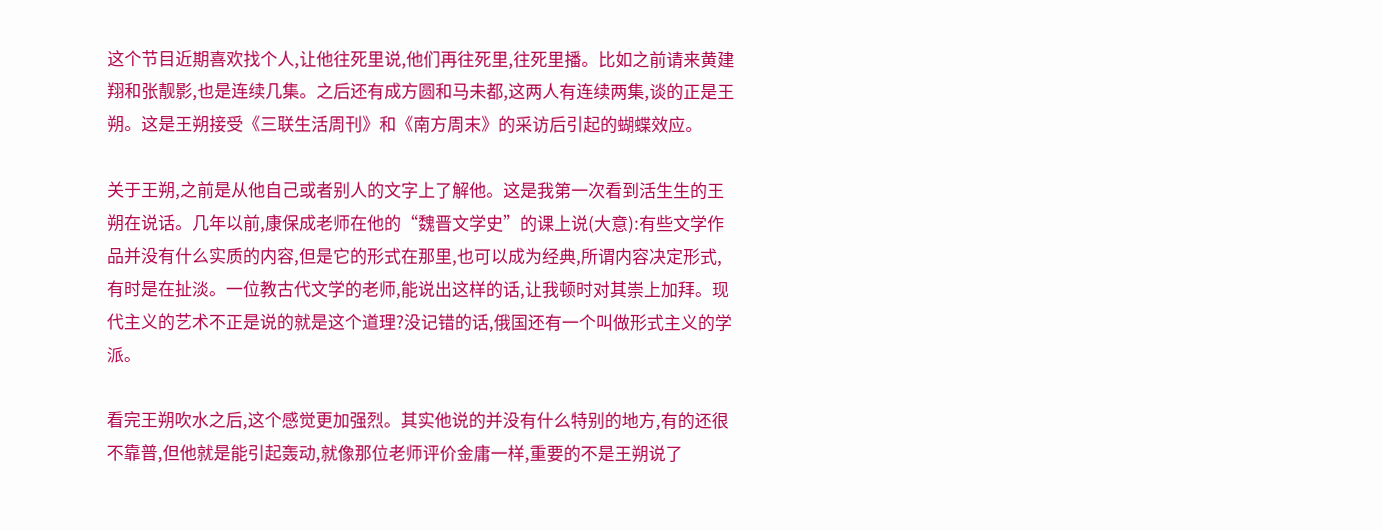这个节目近期喜欢找个人,让他往死里说,他们再往死里,往死里播。比如之前请来黄建翔和张靓影,也是连续几集。之后还有成方圆和马未都,这两人有连续两集,谈的正是王朔。这是王朔接受《三联生活周刊》和《南方周末》的采访后引起的蝴蝶效应。

关于王朔,之前是从他自己或者别人的文字上了解他。这是我第一次看到活生生的王朔在说话。几年以前,康保成老师在他的“魏晋文学史”的课上说(大意):有些文学作品并没有什么实质的内容,但是它的形式在那里,也可以成为经典,所谓内容决定形式,有时是在扯淡。一位教古代文学的老师,能说出这样的话,让我顿时对其崇上加拜。现代主义的艺术不正是说的就是这个道理?没记错的话,俄国还有一个叫做形式主义的学派。

看完王朔吹水之后,这个感觉更加强烈。其实他说的并没有什么特别的地方,有的还很不靠普,但他就是能引起轰动,就像那位老师评价金庸一样,重要的不是王朔说了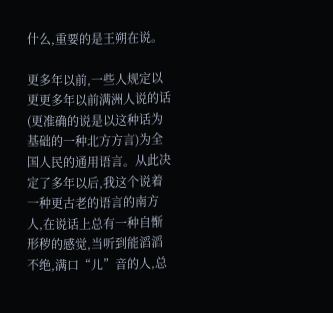什么,重要的是王朔在说。

更多年以前,一些人规定以更更多年以前满洲人说的话(更准确的说是以这种话为基础的一种北方方言)为全国人民的通用语言。从此决定了多年以后,我这个说着一种更古老的语言的南方人,在说话上总有一种自惭形秽的感觉,当听到能滔滔不绝,满口“儿”音的人,总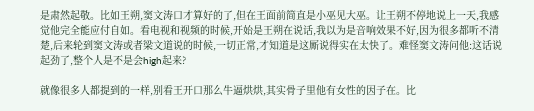是肃然起敬。比如王朔,窦文涛口才算好的了,但在王面前简直是小巫见大巫。让王朔不停地说上一天,我感觉他完全能应付自如。看电视和视频的时候,开始是王朔在说话,我以为是音响效果不好,因为很多都听不清楚,后来轮到窦文涛或者梁文道说的时候,一切正常,才知道是这厮说得实在太快了。难怪窦文涛问他:这话说起劲了,整个人是不是会high起来?

就像很多人都提到的一样,别看王开口那么牛逼烘烘,其实骨子里他有女性的因子在。比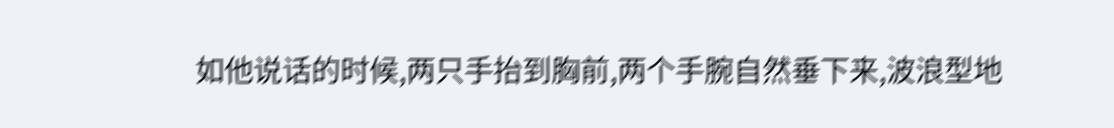如他说话的时候,两只手抬到胸前,两个手腕自然垂下来,波浪型地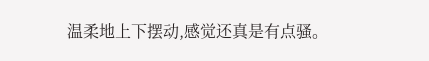温柔地上下摆动,感觉还真是有点骚。